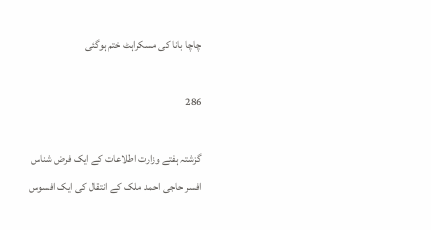چاچا بانا کی مسکراہٹ ختم ہوگئی

286

گزشتہ ہفتے وزارت اطلاعات کے ایک فرض شناس افسر حاجی احمد ملک کے انتقال کی ایک افسوس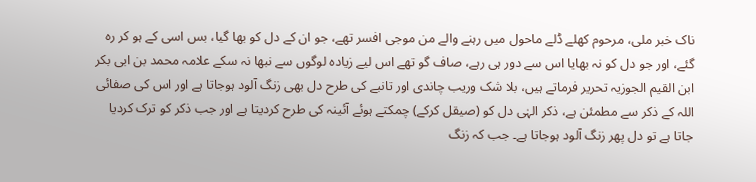ناک خبر ملی، مرحوم کھلے ڈلے ماحول میں رہنے والے من موجی افسر تھے، جو ان کے دل کو بھا گیا، بس اسی کے ہو کر رہ گئے، اور جو دل کو نہ بھایا اس سے دور ہی رہے، صاف گو تھے اس لیے زیادہ لوگوں سے نبھا نہ سکے علامہ محمد بن ابی بکر ابن القیم الجوزیہ تحریر فرماتے ہیں، بلا شک وریب چاندی اور تانبے کی طرح دل بھی زنگ آلود ہوجاتا ہے اور اس کی صفائی اللہ کے ذکر سے مطمئن ہے، ذکر الہٰی دل کو (صیقل کرکے) چمکتے ہوئے آئینہ کی طرح کردیتا ہے اور جب ذکر کو ترک کردیا جاتا ہے تو دل پھر زنگ آلود ہوجاتا ہے۔ جب کہ زنگ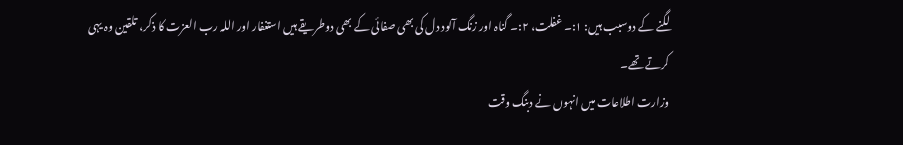لگنے کے دوسبب ہیں: ۱:۔ غفلت، ۲:۔ گناہ اور زنگ آلود دل کی بھی صفائی کے بھی دوطریقے ہیں استغفار اور اللہ رب العزت کا ذکر، تلقین وہ یہی کرتے تھے۔
وزارت اطلاعات میں انہوں نے دبنگ وقت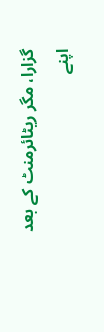گزارا، مگر ریٹائرمنٹ کے بعد اپنے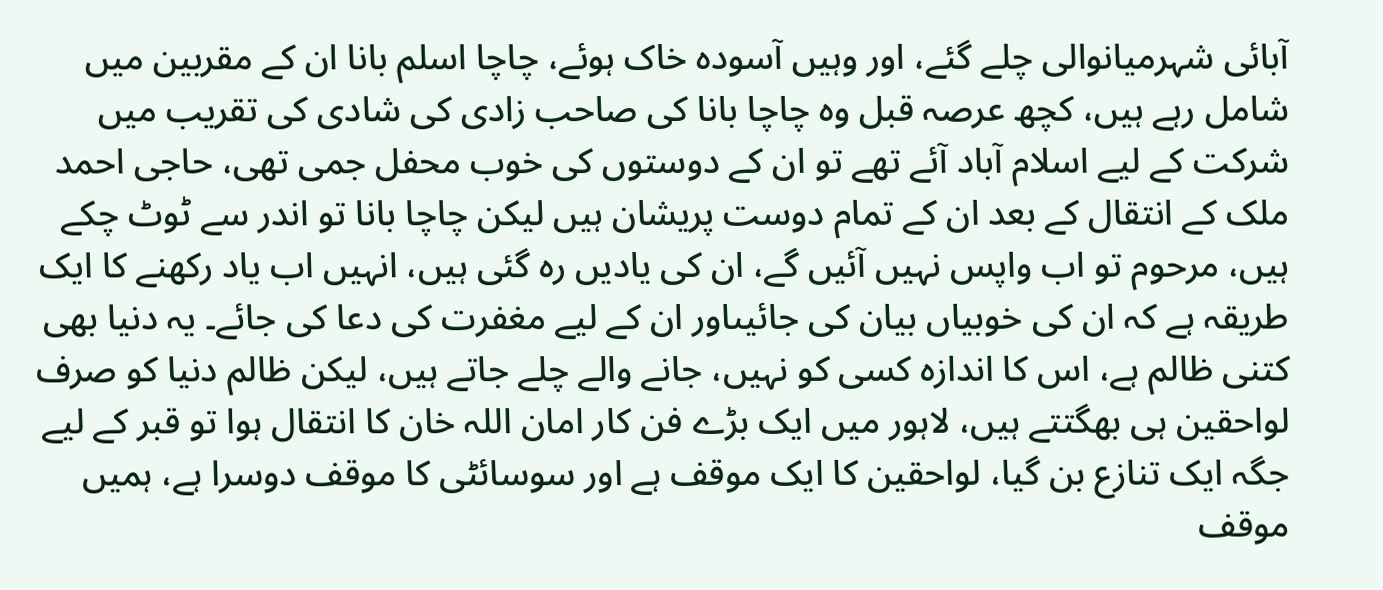آبائی شہرمیانوالی چلے گئے، اور وہیں آسودہ خاک ہوئے، چاچا اسلم بانا ان کے مقربین میں شامل رہے ہیں، کچھ عرصہ قبل وہ چاچا بانا کی صاحب زادی کی شادی کی تقریب میں شرکت کے لیے اسلام آباد آئے تھے تو ان کے دوستوں کی خوب محفل جمی تھی، حاجی احمد ملک کے انتقال کے بعد ان کے تمام دوست پریشان ہیں لیکن چاچا بانا تو اندر سے ٹوٹ چکے ہیں، مرحوم تو اب واپس نہیں آئیں گے، ان کی یادیں رہ گئی ہیں، انہیں اب یاد رکھنے کا ایک طریقہ ہے کہ ان کی خوبیاں بیان کی جائیںاور ان کے لیے مغفرت کی دعا کی جائے۔ یہ دنیا بھی کتنی ظالم ہے، اس کا اندازہ کسی کو نہیں، جانے والے چلے جاتے ہیں، لیکن ظالم دنیا کو صرف لواحقین ہی بھگتتے ہیں، لاہور میں ایک بڑے فن کار امان اللہ خان کا انتقال ہوا تو قبر کے لیے جگہ ایک تنازع بن گیا، لواحقین کا ایک موقف ہے اور سوسائٹی کا موقف دوسرا ہے، ہمیں موقف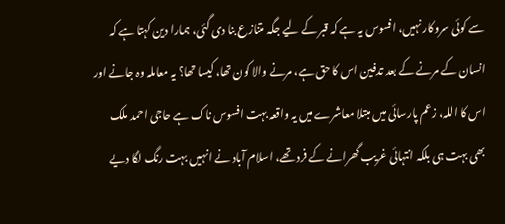سے کوئی سروکار نہیں، افسوس یہ ہے کہ قبر کے لیے جگہ متنازع بنا دی گئی، ہمارا دین کہتا ہے کہ انسان کے مرنے کے بعد تدفین اس کا حق ہے، مرنے والا کون تھا، کیسا تھا؟ یہ معاملہ وہ جانے اور اس کا اللہ، زعم پارسائی میں مبتلا معاشرے میں یہ واقعہ بہت افسوس ناک ہے حاجی احمد ملک بھی بہت ہی بلکہ انتہائی غریب گھرانے کے فرد تھے، اسلام آباد نے انہیں بہت رنگ لگا دیے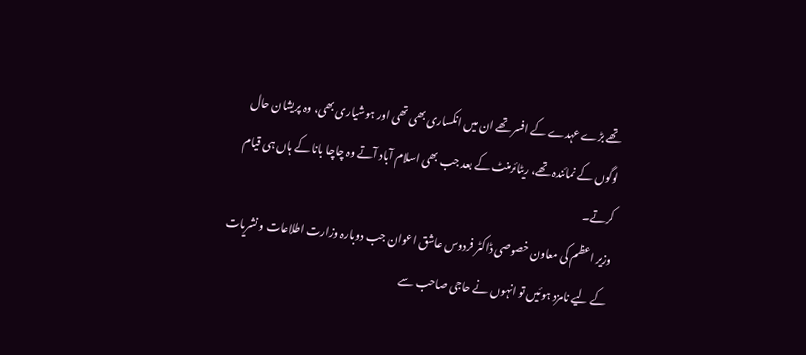تھے بڑے عہدے کے افسر تھے ان میں انکساری بھی تھی اور ہوشیاری بھی، وہ پریشان حال لوگوں کے نمائندہ تھے، ریٹائرمنٹ کے بعد جب بھی اسلام آباد آتے وہ چاچا بانا کے ہاں ہی قیام کرتے۔
وزیر اعظم کی معاون خصوصی ڈاکٹر فردوس عاشق اعوان جب دوبارہ وزارت اطلاعات و نشریات کے لیے نامزد ہوئیں تو انہوں نے حاجی صاحب سے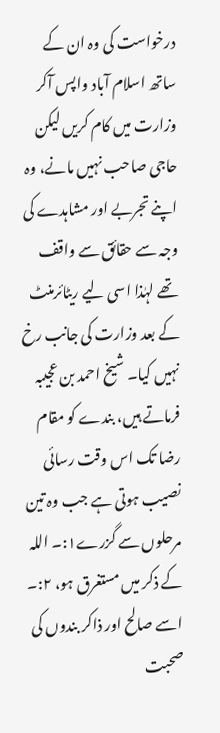درخواست کی وہ ان کے ساتھ اسلام آباد واپس آکر وزارت میں کام کریں لیکن حاجی صاحب نہیں مانے، وہ اپنے تجربے اور مشاہدے کی وجہ سے حقائق سے واقف تھے لہٰذا اسی لیے ریٹائرمنٹ کے بعد وزارت کی جانب رخ نہیں کیا۔ شیخ احمد بن عجیبہ فرماتے ہیں، بندے کو مقام رضا تک اس وقت رسائی نصیب ہوتی ہے جب وہ تین مرحلوں سے گزرے۱:۔ اللہ کے ذکر میں مستغرق ہو، ۲:۔ اسے صالح اور ذاکر بندوں کی صحبت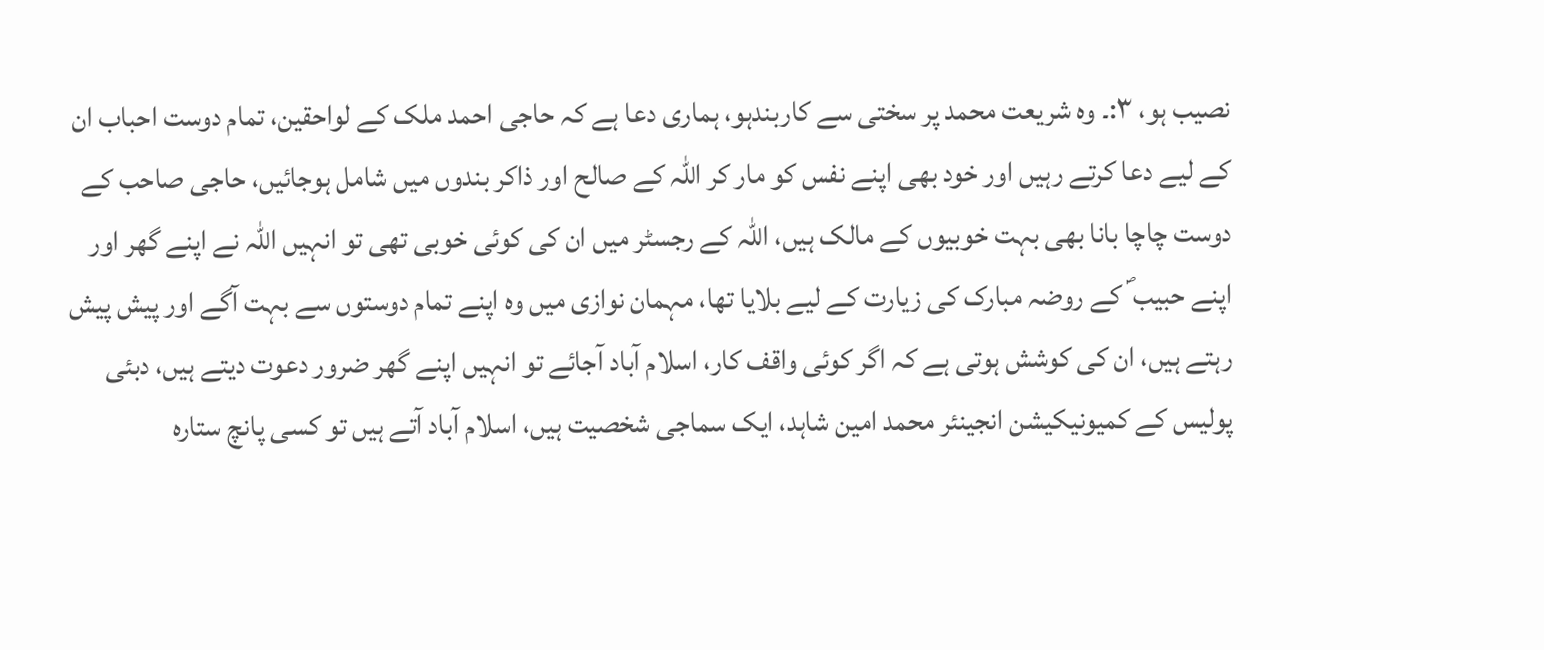نصیب ہو، ۳:۔ وہ شریعت محمد پر سختی سے کاربندہو، ہماری دعا ہے کہ حاجی احمد ملک کے لواحقین، تمام دوست احباب ان کے لیے دعا کرتے رہیں اور خود بھی اپنے نفس کو مار کر اللہ کے صالح اور ذاکر بندوں میں شامل ہوجائیں، حاجی صاحب کے دوست چاچا بانا بھی بہت خوبیوں کے مالک ہیں، اللہ کے رجسٹر میں ان کی کوئی خوبی تھی تو انہیں اللہ نے اپنے گھر اور اپنے حبیب ؐ کے روضہ مبارک کی زیارت کے لیے بلایا تھا، مہمان نوازی میں وہ اپنے تمام دوستوں سے بہت آگے اور پیش پیش رہتے ہیں، ان کی کوشش ہوتی ہے کہ اگر کوئی واقف کار، اسلام آباد آجائے تو انہیں اپنے گھر ضرور دعوت دیتے ہیں، دبئی پولیس کے کمیونیکیشن انجینئر محمد امین شاہد، ایک سماجی شخصیت ہیں، اسلام آباد آتے ہیں تو کسی پانچ ستارہ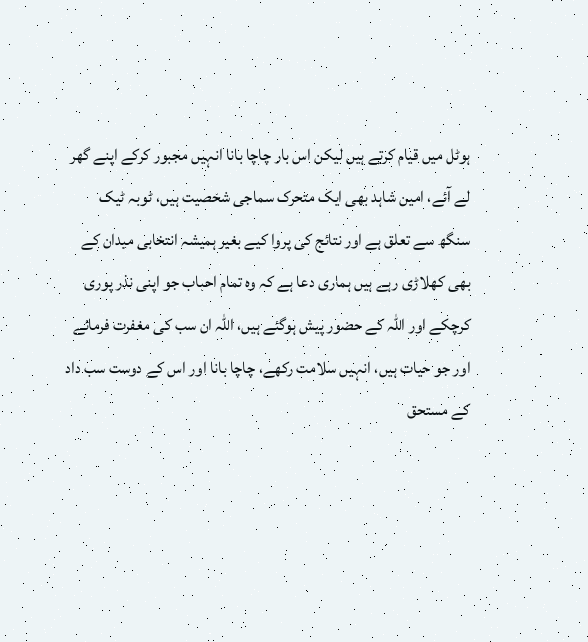ہوٹل میں قیام کرتے ہیں لیکن اس بار چاچا بانا انہیں مجبور کرکے اپنے گھر لے آئے، امین شاہد بھی ایک متحرک سماجی شخصیت ہیں، ٹوبہ ٹیک سنگھ سے تعلق ہے اور نتائج کی پروا کیے بغیر ہمیشہ انتخابی میدان کے بھی کھلاڑی رہے ہیں ہماری دعا ہے کہ وہ تمام احباب جو اپنی نذر پوری کرچکے اور اللہ کے حضور پیش ہوگئے ہیں، اللہ ان سب کی مغفرت فرمائے اور جو حیات ہیں، انہیں سلامت رکھے، چاچا بانا اور اس کے دوست سب داد کے مستحق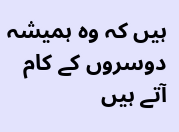ہیں کہ وہ ہمیشہ دوسروں کے کام آتے ہیں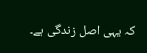کہ یہی اصل زندگی ہے۔